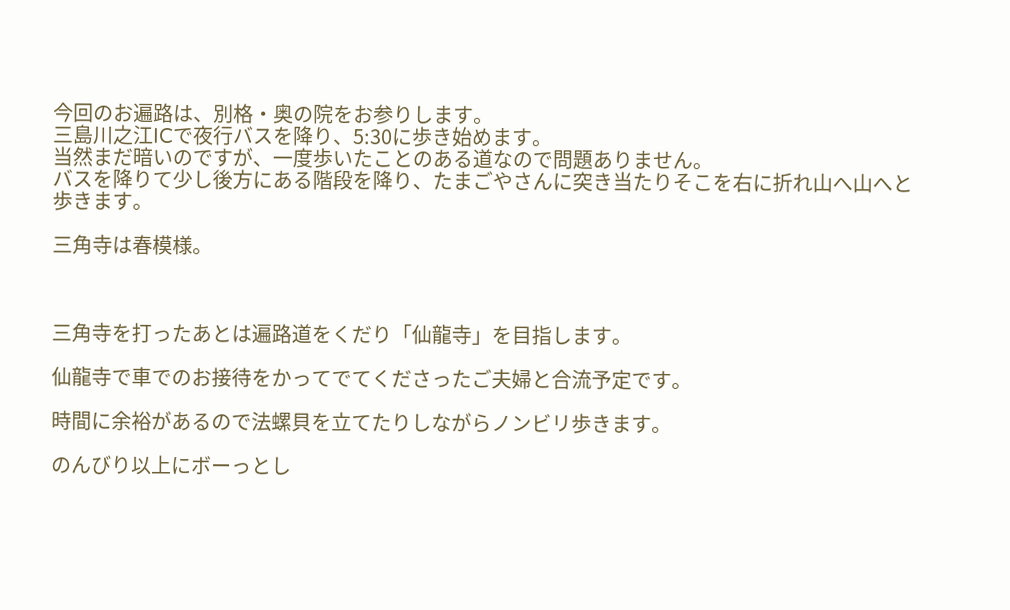今回のお遍路は、別格・奥の院をお参りします。
三島川之江ICで夜行バスを降り、5:30に歩き始めます。
当然まだ暗いのですが、一度歩いたことのある道なので問題ありません。
バスを降りて少し後方にある階段を降り、たまごやさんに突き当たりそこを右に折れ山へ山へと歩きます。

三角寺は春模様。



三角寺を打ったあとは遍路道をくだり「仙龍寺」を目指します。

仙龍寺で車でのお接待をかってでてくださったご夫婦と合流予定です。

時間に余裕があるので法螺貝を立てたりしながらノンビリ歩きます。

のんびり以上にボーっとし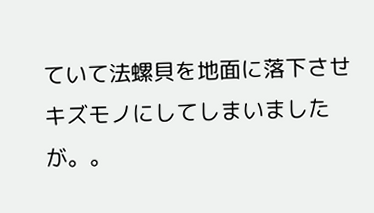ていて法螺貝を地面に落下させキズモノにしてしまいましたが。。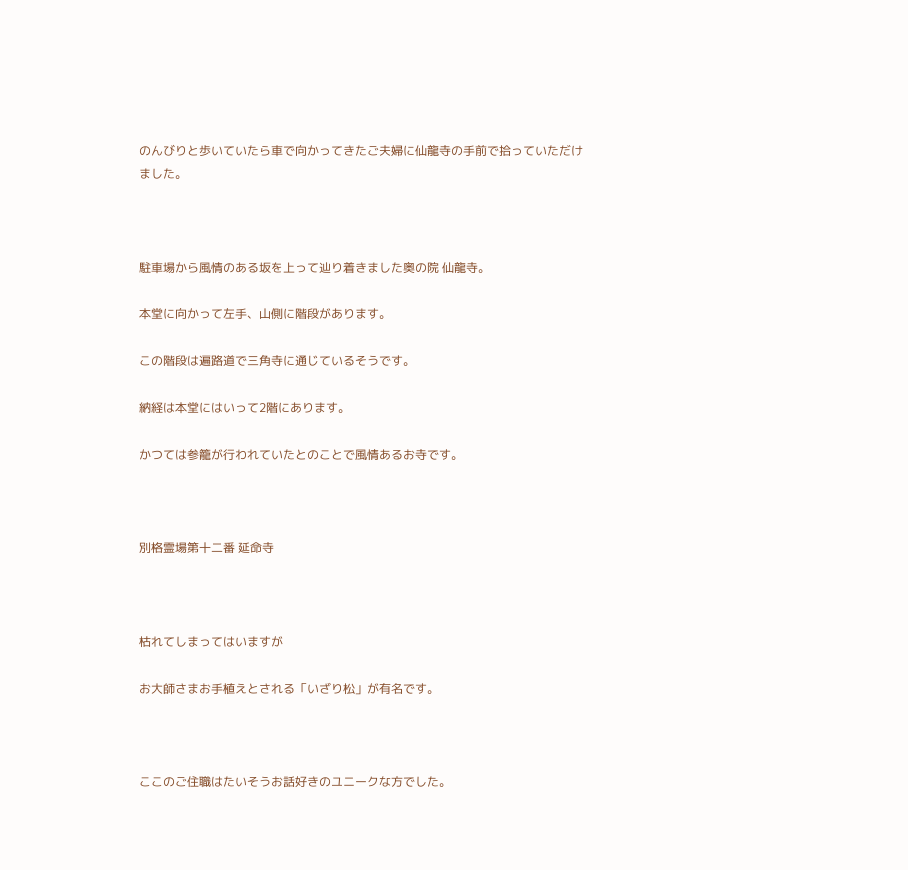のんびりと歩いていたら車で向かってきたご夫婦に仙龍寺の手前で拾っていただけました。



駐車場から風情のある坂を上って辿り着きました奥の院 仙龍寺。

本堂に向かって左手、山側に階段があります。

この階段は遍路道で三角寺に通じているそうです。

納経は本堂にはいって2階にあります。

かつては参籠が行われていたとのことで風情あるお寺です。



別格霊場第十二番 延命寺



枯れてしまってはいますが

お大師さまお手植えとされる「いざり松」が有名です。



ここのご住職はたいそうお話好きのユニークな方でした。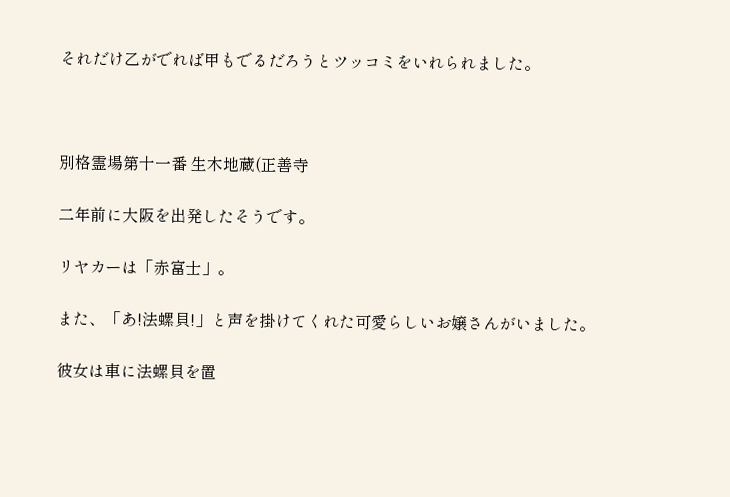それだけ乙がでれば甲もでるだろうとツッコミをいれられました。



別格霊場第十一番 生木地蔵(正善寺

二年前に大阪を出発したそうです。

リヤカーは「赤富士」。

また、「あ!法螺貝!」と声を掛けてくれた可愛らしいお嬢さんがいました。

彼女は車に法螺貝を置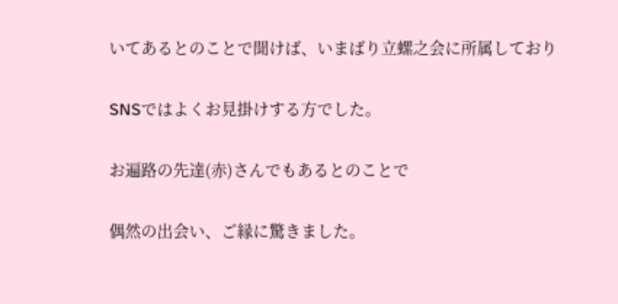いてあるとのことで聞けば、いまばり立螺之会に所属しており

SNSではよくお見掛けする方でした。

お遍路の先達(赤)さんでもあるとのことで

偶然の出会い、ご縁に驚きました。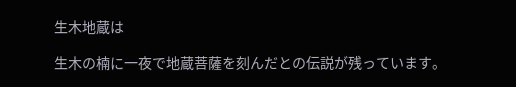生木地蔵は

生木の楠に一夜で地蔵菩薩を刻んだとの伝説が残っています。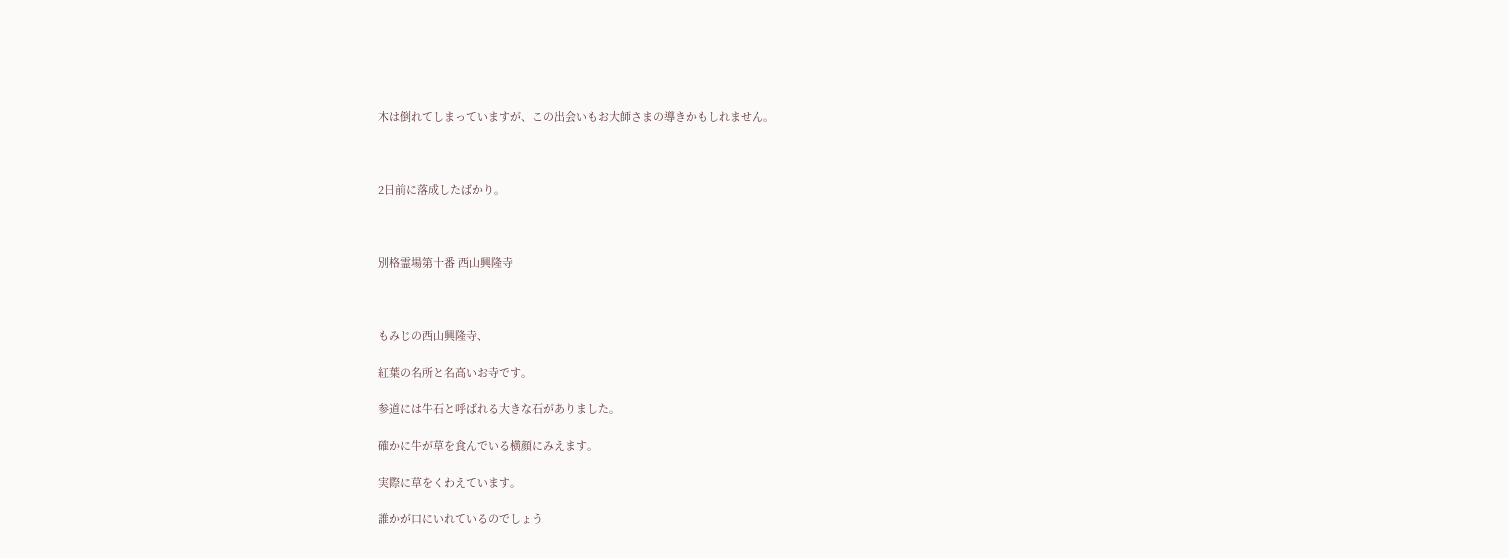木は倒れてしまっていますが、この出会いもお大師さまの導きかもしれません。



2日前に落成したばかり。



別格霊場第十番 西山興隆寺



もみじの西山興隆寺、

紅葉の名所と名高いお寺です。

参道には牛石と呼ばれる大きな石がありました。

確かに牛が草を食んでいる横顔にみえます。

実際に草をくわえています。

誰かが口にいれているのでしょう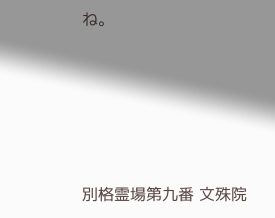ね。





別格霊場第九番 文殊院